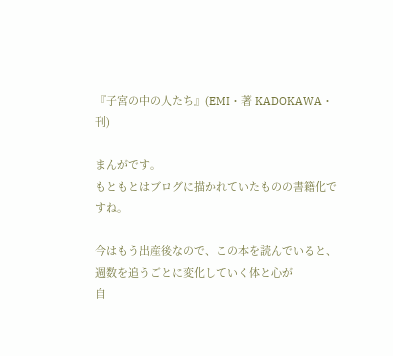『子宮の中の人たち』(EMI・著 KADOKAWA・刊)

まんがです。
もともとはブログに描かれていたものの書籍化ですね。

今はもう出産後なので、この本を読んでいると、
週数を追うごとに変化していく体と心が
自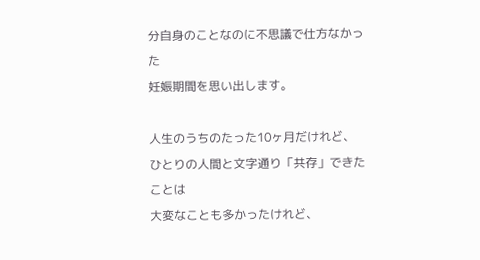分自身のことなのに不思議で仕方なかった
妊娠期間を思い出します。

人生のうちのたった10ヶ月だけれど、
ひとりの人間と文字通り「共存」できたことは
大変なことも多かったけれど、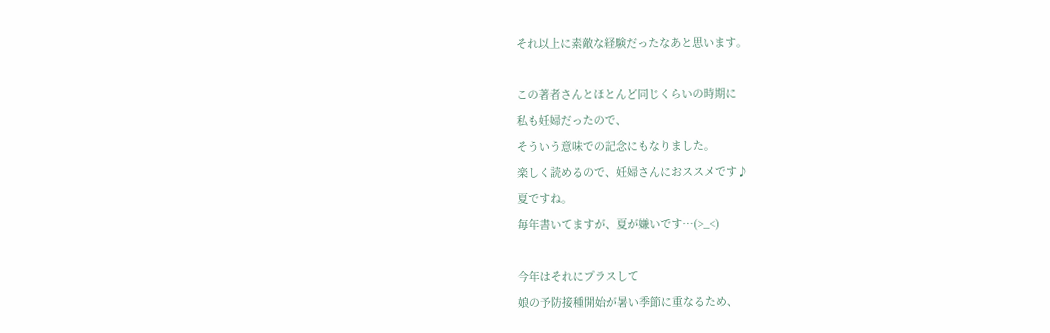それ以上に素敵な経験だったなあと思います。

この著者さんとほとんど同じくらいの時期に
私も妊婦だったので、
そういう意味での記念にもなりました。
楽しく読めるので、妊婦さんにおススメです♪
夏ですね。
毎年書いてますが、夏が嫌いです…(>_<)

今年はそれにプラスして
娘の予防接種開始が暑い季節に重なるため、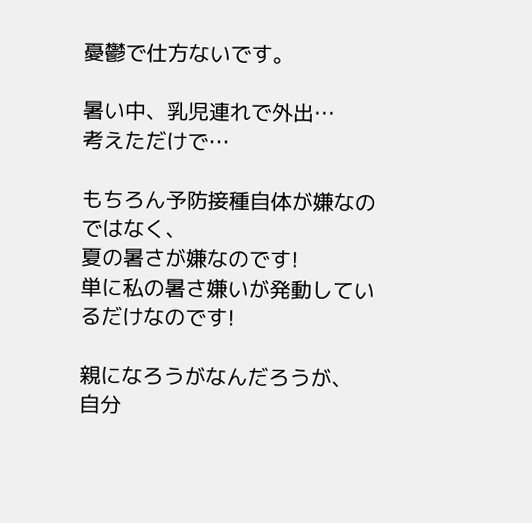憂鬱で仕方ないです。

暑い中、乳児連れで外出…
考えただけで…

もちろん予防接種自体が嫌なのではなく、
夏の暑さが嫌なのです!
単に私の暑さ嫌いが発動しているだけなのです!

親になろうがなんだろうが、
自分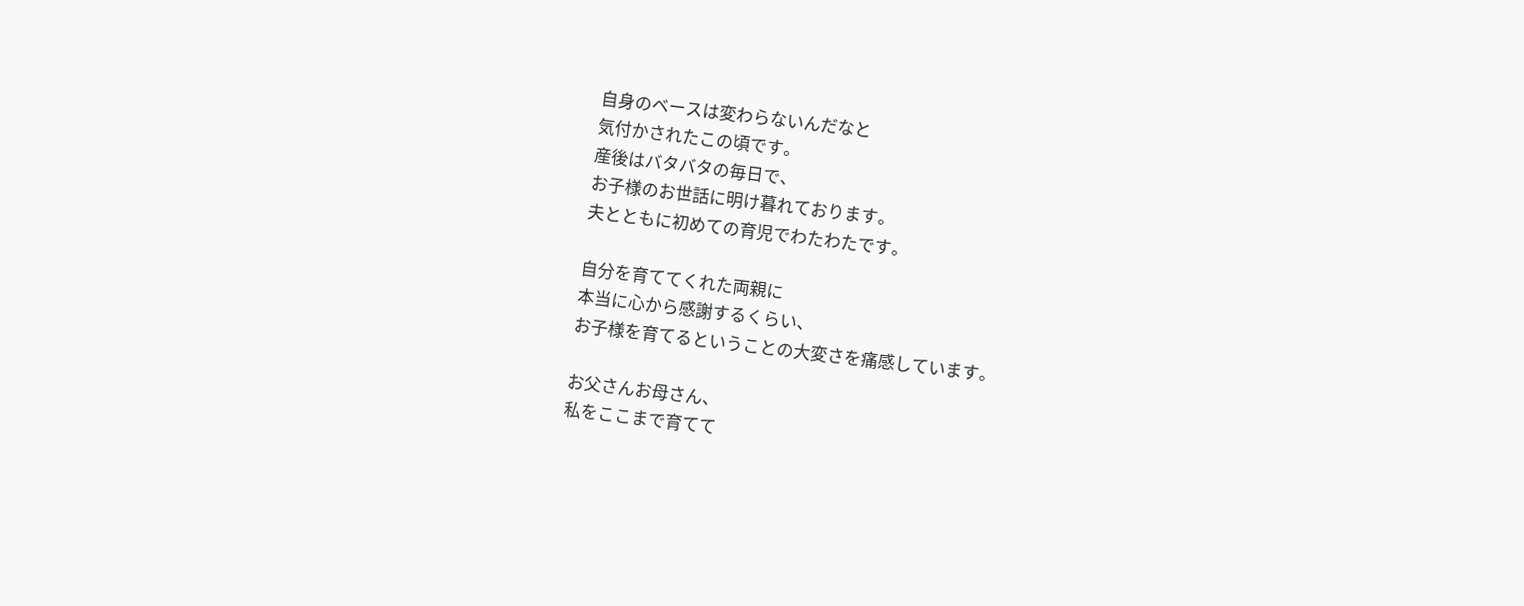自身のベースは変わらないんだなと
気付かされたこの頃です。
産後はバタバタの毎日で、
お子様のお世話に明け暮れております。
夫とともに初めての育児でわたわたです。

自分を育ててくれた両親に
本当に心から感謝するくらい、
お子様を育てるということの大変さを痛感しています。

お父さんお母さん、
私をここまで育てて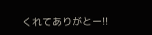くれてありがとー!!